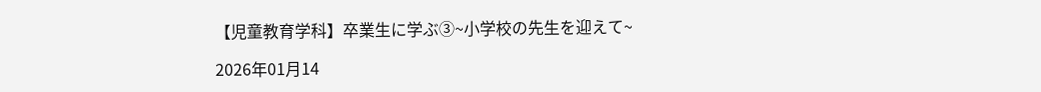【児童教育学科】卒業生に学ぶ③~小学校の先生を迎えて~

2026年01月14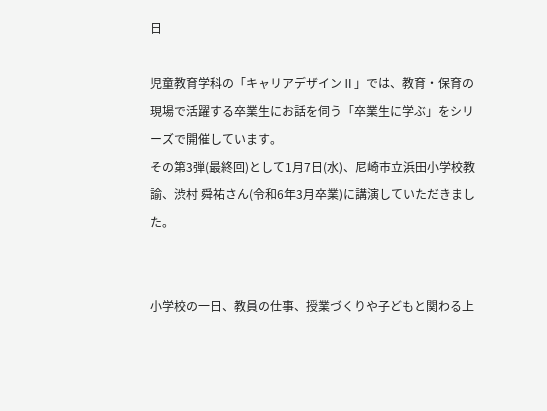日

児童教育学科の「キャリアデザインⅡ」では、教育・保育の現場で活躍する卒業生にお話を伺う「卒業生に学ぶ」をシリーズで開催しています。
その第3弾(最終回)として1月7日(水)、尼崎市立浜田小学校教諭、渋村 舜祐さん(令和6年3月卒業)に講演していただきました。


小学校の一日、教員の仕事、授業づくりや子どもと関わる上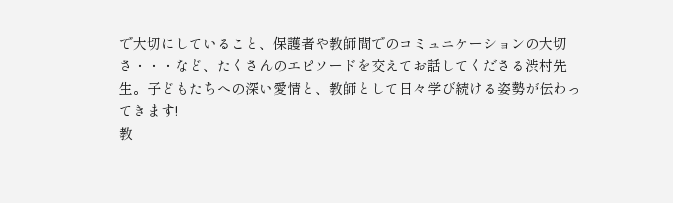で大切にしていること、保護者や教師間でのコミュニケーションの大切さ・・・など、たくさんのエピソードを交えてお話してくださる渋村先生。子どもたちへの深い愛情と、教師として日々学び続ける姿勢が伝わってきます!
教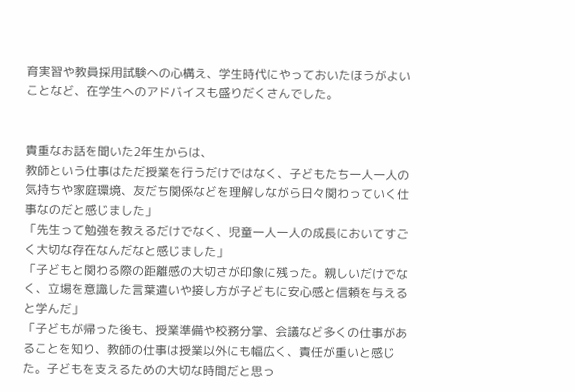育実習や教員採用試験への心構え、学生時代にやっておいたほうがよいことなど、在学生へのアドバイスも盛りだくさんでした。


貴重なお話を聞いた2年生からは、
教師という仕事はただ授業を行うだけではなく、子どもたち一人一人の気持ちや家庭環境、友だち関係などを理解しながら日々関わっていく仕事なのだと感じました」
「先生って勉強を教えるだけでなく、児童一人一人の成長においてすごく大切な存在なんだなと感じました」
「子どもと関わる際の距離感の大切さが印象に残った。親しいだけでなく、立場を意識した言葉遣いや接し方が子どもに安心感と信頼を与えると学んだ」
「子どもが帰った後も、授業準備や校務分掌、会議など多くの仕事があることを知り、教師の仕事は授業以外にも幅広く、責任が重いと感じた。子どもを支えるための大切な時間だと思っ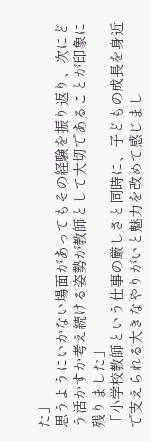た」
思うようにいかない場面があってもその経験を振り返り、次にどう活かすか考え続ける姿勢が教師として大切であることが印象に残りました」
「小学校教師という仕事の厳しさと同時に、子どもの成長を身近で支えられる大きなやりがいと魅力を改めて感じまし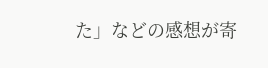た」などの感想が寄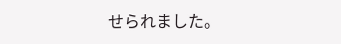せられました。